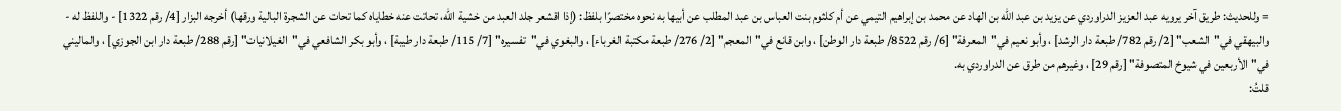= وللحديث: طريق آخر يرويه عبد العزيز الدراوردي عن يزيد بن عبد الله بن الهاد عن محمد بن إبراهيم التيمي عن أم كلثوم بنت العباس بن عبد المطلب عن أبيها به نحوه مختصرًا بلفظ: (إذا اقشعر جلد العبد من خشية الله، تحاتت عنه خطاياه كما تحات عن الشجرة البالية ورقها) أخرجه البزار [4/ رقم 1322] - واللفظ له - والبيهقي في"الشعب" [2/ رقم 782/ طبعة دار الرشد] ، وأبو نعيم في"المعرفة" [6/ رقم 8522/ طبعة دار الوطن] ، وابن قانع في"المعجم" [2/ 276/ طبعة مكتبة الغرباء] ، والبغوي في"تفسيره" [7/ 115/ طبعة دار طيبة] ، وأبو بكر الشافعي في"الغيلانيات" [رقم 288/ طبعة دار ابن الجوزي] ، والماليني في"الأربعين في شيوخ المتصوفة" [رقم 29] ، وغيرهم من طرق عن الدراوردي به.
قلتُ: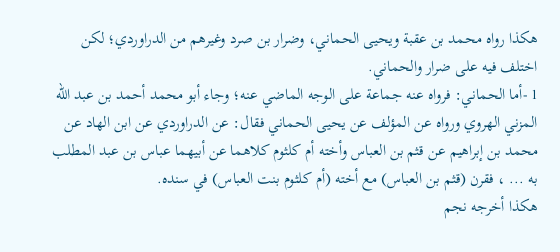هكذا رواه محمد بن عقبة ويحيى الحماني، وضرار بن صرد وغيرهم من الدراوردي؛ لكن اختلف فيه على ضرار والحماني.
1 -أما الحماني: فرواه عنه جماعة على الوجه الماضي عنه؛ وجاء أبو محمد أحمد بن عبد الله المزني الهروي ورواه عن المؤلف عن يحيى الحماني فقال: عن الدراوردي عن ابن الهاد عن محمد بن إبراهيم عن قثم بن العباس وأخته أم كلثوم كلاهما عن أبيهما عباس بن عبد المطلب به ... ، فقرن (قثم بن العباس) مع أخته (أم كلثوم بنت العباس) في سنده.
هكذا أخرجه نجم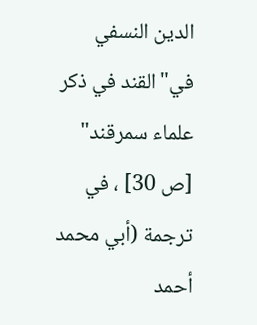الدين النسفي في"القند في ذكر علماء سمرقند" [ص 30] ، في ترجمة (أبي محمد أحمد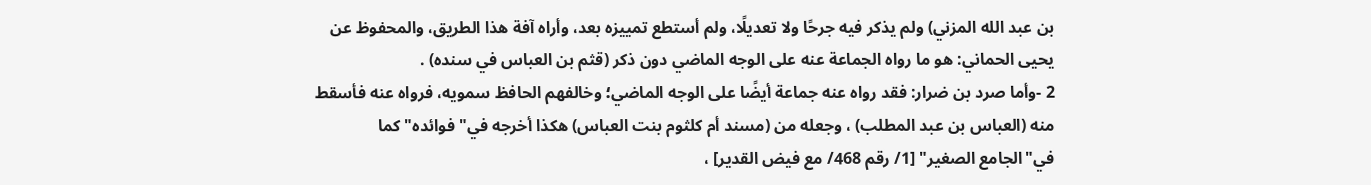بن عبد الله المزني) ولم يذكر فيه جرحًا ولا تعديلًا، ولم أستطع تمييزه بعد، وأراه آفة هذا الطريق، والمحفوظ عن يحيى الحماني: هو ما رواه الجماعة عنه على الوجه الماضي دون ذكر (قثم بن العباس في سنده) .
2 -وأما صرد بن ضرار: فقد رواه عنه جماعة أيضًا على الوجه الماضي؛ وخالفهم الحافظ سمويه، فرواه عنه فأسقط منه (العباس بن عبد المطلب) ، وجعله من (مسند أم كلثوم بنت العباس) هكذا أخرجه في"فوائده"كما في"الجامع الصغير" [1/ رقم 468/ مع فيض القدير] ،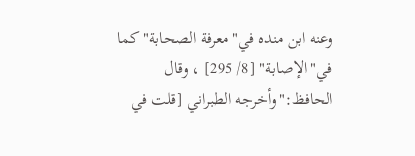وعنه ابن منده في"معرفة الصحابة"كما في"الإصابة" [8/ 295] ، وقال الحافظ:"وأخرجه الطبراني [قلت في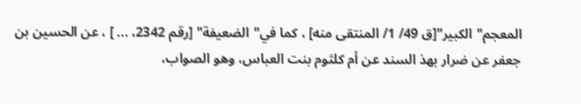المعجم"الكبير"[ق 49/ 1/ المنتقى منه] ، كما في"الضعيفة" [رقم 2342، ... ] ، عن الحسين بن جعفر عن ضرار بهذ السند عن أم كلثوم بنت العباس، وهو الصواب،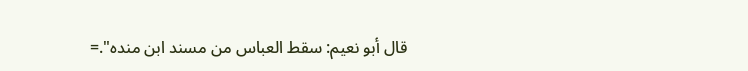قال أبو نعيم: سقط العباس من مسند ابن منده".=